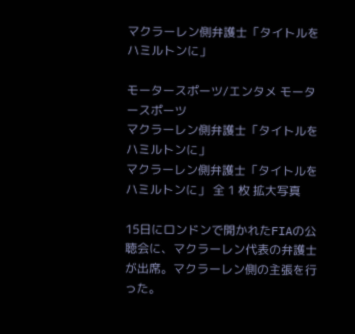マクラーレン側弁護士「タイトルをハミルトンに」

モータースポーツ/エンタメ モータースポーツ
マクラーレン側弁護士「タイトルをハミルトンに」
マクラーレン側弁護士「タイトルをハミルトンに」 全 1 枚 拡大写真

15日にロンドンで開かれたFIAの公聴会に、マクラーレン代表の弁護士が出席。マクラーレン側の主張を行った。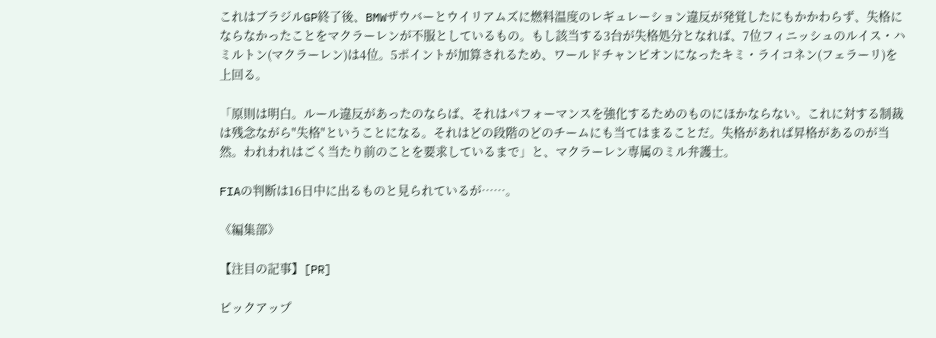これはブラジルGP終了後、BMWザウバーとウイリアムズに燃料温度のレギュレーション違反が発覚したにもかかわらず、失格にならなかったことをマクラーレンが不服としているもの。もし該当する3台が失格処分となれば、7位フィニッシュのルイス・ハミルトン(マクラーレン)は4位。5ポイントが加算されるため、ワールドチャンピオンになったキミ・ライコネン(フェラーリ)を上回る。

「原則は明白。ルール違反があったのならば、それはパフォーマンスを強化するためのものにほかならない。これに対する制裁は残念ながら"失格"ということになる。それはどの段階のどのチームにも当てはまることだ。失格があれば昇格があるのが当然。われわれはごく当たり前のことを要求しているまで」と、マクラーレン専属のミル弁護士。

FIAの判断は16日中に出るものと見られているが……。

《編集部》

【注目の記事】[PR]

ピックアップ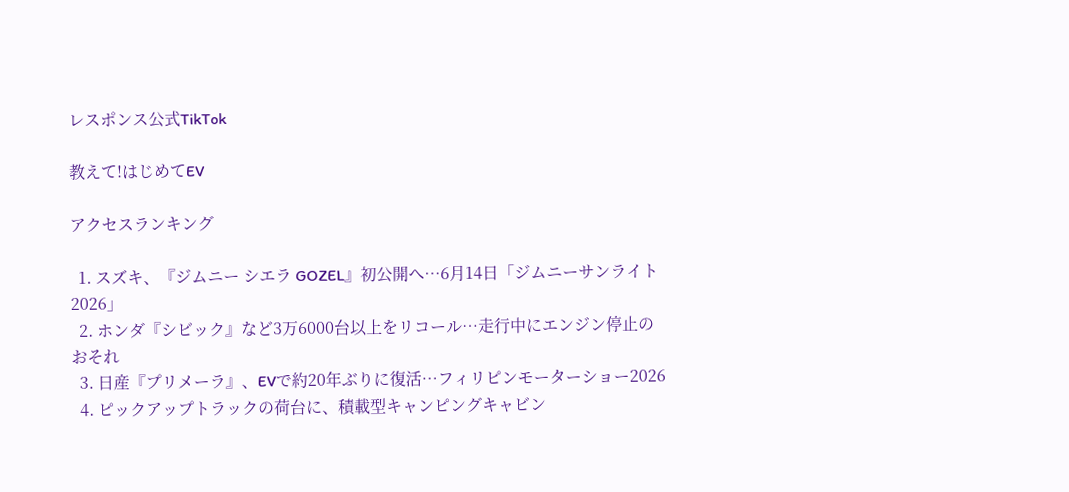レスポンス公式TikTok

教えて!はじめてEV

アクセスランキング

  1. スズキ、『ジムニー シエラ GOZEL』初公開へ…6月14日「ジムニーサンライト2026」
  2. ホンダ『シビック』など3万6000台以上をリコール…走行中にエンジン停止のおそれ
  3. 日産『プリメーラ』、EVで約20年ぶりに復活…フィリピンモーターショー2026
  4. ピックアップトラックの荷台に、積載型キャンピングキャビン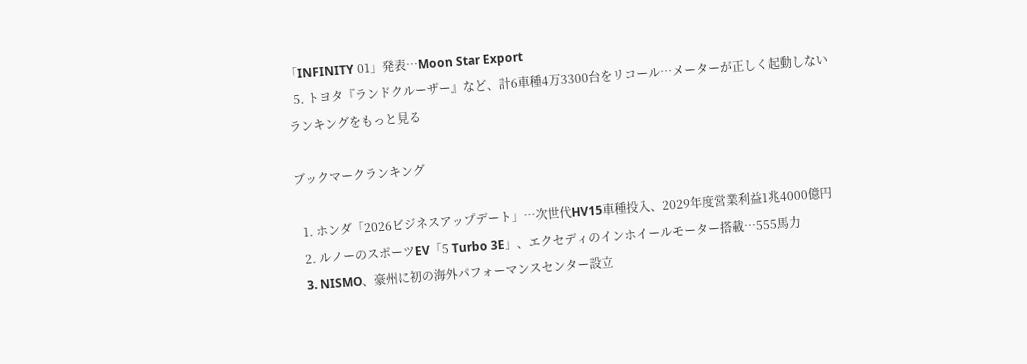「INFINITY 01」発表…Moon Star Export
  5. トヨタ『ランドクルーザー』など、計6車種4万3300台をリコール…メーターが正しく起動しない
ランキングをもっと見る

ブックマークランキング

  1. ホンダ「2026ビジネスアップデート」…次世代HV15車種投入、2029年度営業利益1兆4000億円
  2. ルノーのスポーツEV「5 Turbo 3E」、エクセディのインホイールモーター搭載…555馬力
  3. NISMO、豪州に初の海外パフォーマンスセンター設立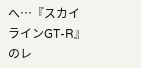へ…『スカイラインGT-R』のレ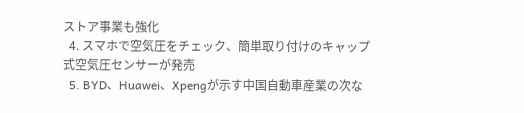ストア事業も強化
  4. スマホで空気圧をチェック、簡単取り付けのキャップ式空気圧センサーが発売
  5. BYD、Huawei、Xpengが示す中国自動車産業の次な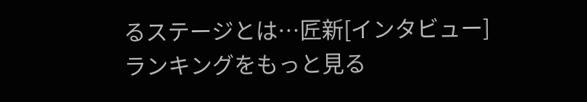るステージとは…匠新[インタビュー]
ランキングをもっと見る